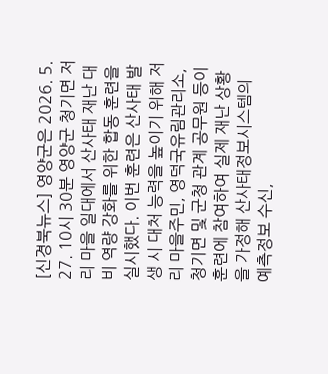[신경북뉴스] 영양군은 2026. 5. 27. 10시 30분 영양군 청기면 저리 마을 일대에서 산사태 재난 대비 역량 강화를 위한 합동 훈련을 실시했다. 이번 훈련은 산사태 발생 시 대처 능력을 높이기 위해 저리 마을주민, 영덕국유림관리소, 청기면 및 군청 관계 공무원 등이 훈련에 참여하여 실제 재난 상황을 가정해 산사태정보시스템의 예측정보 수신,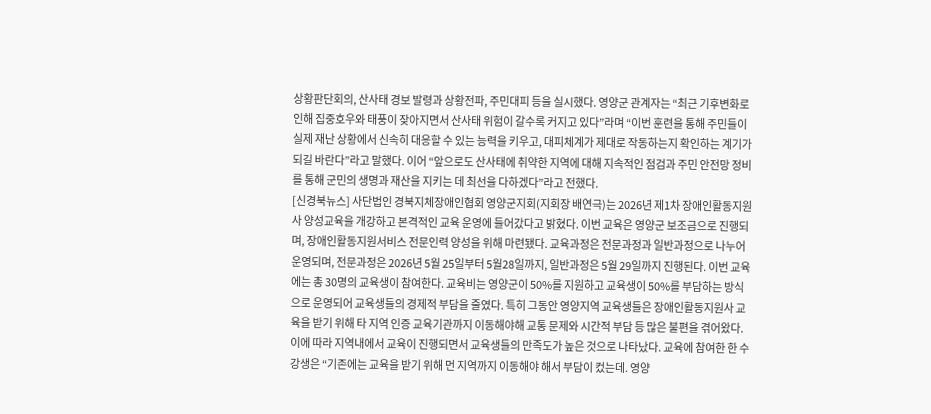상황판단회의, 산사태 경보 발령과 상황전파, 주민대피 등을 실시했다. 영양군 관계자는 “최근 기후변화로 인해 집중호우와 태풍이 잦아지면서 산사태 위험이 갈수록 커지고 있다”라며 “이번 훈련을 통해 주민들이 실제 재난 상황에서 신속히 대응할 수 있는 능력을 키우고, 대피체계가 제대로 작동하는지 확인하는 계기가 되길 바란다”라고 말했다. 이어 “앞으로도 산사태에 취약한 지역에 대해 지속적인 점검과 주민 안전망 정비를 통해 군민의 생명과 재산을 지키는 데 최선을 다하겠다”라고 전했다.
[신경북뉴스] 사단법인 경북지체장애인협회 영양군지회(지회장 배연극)는 2026년 제1차 장애인활동지원사 양성교육을 개강하고 본격적인 교육 운영에 들어갔다고 밝혔다. 이번 교육은 영양군 보조금으로 진행되며, 장애인활동지원서비스 전문인력 양성을 위해 마련됐다. 교육과정은 전문과정과 일반과정으로 나누어 운영되며, 전문과정은 2026년 5월 25일부터 5월28일까지, 일반과정은 5월 29일까지 진행된다. 이번 교육에는 총 30명의 교육생이 참여한다. 교육비는 영양군이 50%를 지원하고 교육생이 50%를 부담하는 방식으로 운영되어 교육생들의 경제적 부담을 줄였다. 특히 그동안 영양지역 교육생들은 장애인활동지원사 교육을 받기 위해 타 지역 인증 교육기관까지 이동해야해 교통 문제와 시간적 부담 등 많은 불편을 겪어왔다. 이에 따라 지역내에서 교육이 진행되면서 교육생들의 만족도가 높은 것으로 나타났다. 교육에 참여한 한 수강생은 “기존에는 교육을 받기 위해 먼 지역까지 이동해야 해서 부담이 컸는데. 영양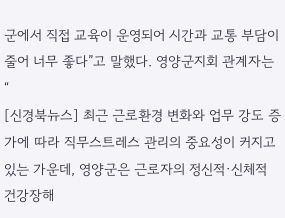군에서 직접 교육이 운영되어 시간과 교통 부담이 줄어 너무 좋다”고 말했다. 영양군지회 관계자는 “
[신경북뉴스] 최근 근로환경 변화와 업무 강도 증가에 따라 직무스트레스 관리의 중요성이 커지고 있는 가운데, 영양군은 근로자의 정신적·신체적 건강장해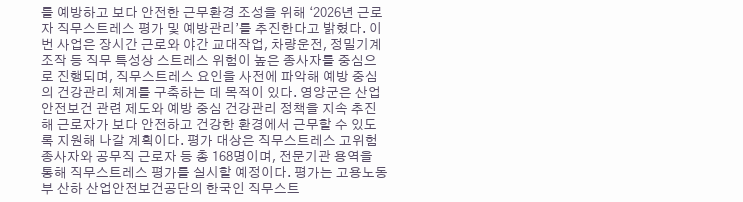를 예방하고 보다 안전한 근무환경 조성을 위해 ‘2026년 근로자 직무스트레스 평가 및 예방관리’를 추진한다고 밝혔다. 이번 사업은 장시간 근로와 야간 교대작업, 차량운전, 정밀기계 조작 등 직무 특성상 스트레스 위험이 높은 종사자를 중심으로 진행되며, 직무스트레스 요인을 사전에 파악해 예방 중심의 건강관리 체계를 구축하는 데 목적이 있다. 영양군은 산업안전보건 관련 제도와 예방 중심 건강관리 정책을 지속 추진해 근로자가 보다 안전하고 건강한 환경에서 근무할 수 있도록 지원해 나갈 계획이다. 평가 대상은 직무스트레스 고위험 종사자와 공무직 근로자 등 총 168명이며, 전문기관 용역을 통해 직무스트레스 평가를 실시할 예정이다. 평가는 고용노동부 산하 산업안전보건공단의 한국인 직무스트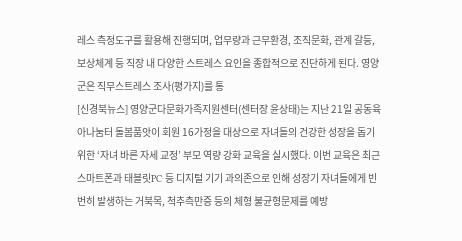레스 측정도구를 활용해 진행되며, 업무량과 근무환경, 조직문화, 관계 갈등, 보상체계 등 직장 내 다양한 스트레스 요인을 종합적으로 진단하게 된다. 영양군은 직무스트레스 조사(평가지)를 통
[신경북뉴스] 영양군다문화가족지원센터(센터장 윤상태)는 지난 21일 공동육아나눔터 돌봄품앗이 회원 16가정을 대상으로 자녀들의 건강한 성장을 돕기 위한 ‘자녀 바른 자세 교정’ 부모 역량 강화 교육을 실시했다. 이번 교육은 최근 스마트폰과 태블릿PC 등 디지털 기기 과의존으로 인해 성장기 자녀들에게 빈번히 발생하는 거북목, 척추측만증 등의 체형 불균형문제를 예방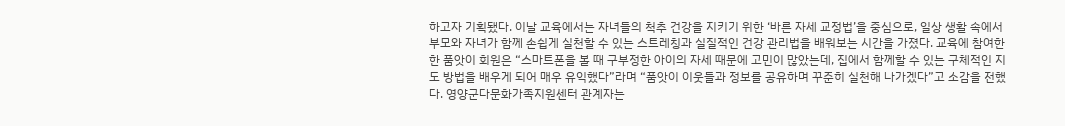하고자 기획됐다. 이날 교육에서는 자녀들의 척추 건강을 지키기 위한 ‘바른 자세 교정법’을 중심으로, 일상 생활 속에서 부모와 자녀가 함께 손쉽게 실천할 수 있는 스트레칭과 실질적인 건강 관리법을 배워보는 시간을 가졌다. 교육에 참여한 한 품앗이 회원은 “스마트폰을 볼 때 구부정한 아이의 자세 때문에 고민이 많았는데, 집에서 함께할 수 있는 구체적인 지도 방법을 배우게 되어 매우 유익했다”라며 “품앗이 이웃들과 정보를 공유하며 꾸준히 실천해 나가겠다”고 소감을 전했다. 영양군다문화가족지원센터 관계자는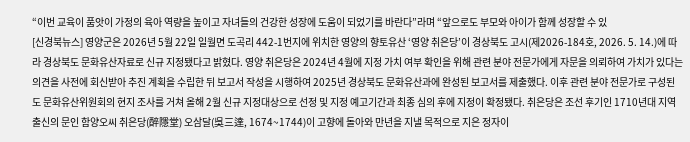“이번 교육이 품앗이 가정의 육아 역량을 높이고 자녀들의 건강한 성장에 도움이 되었기를 바란다”라며 “앞으로도 부모와 아이가 함께 성장할 수 있
[신경북뉴스] 영양군은 2026년 5월 22일 일월면 도곡리 442-1번지에 위치한 영양의 향토유산 ‘영양 취은당’이 경상북도 고시(제2026-184호, 2026. 5. 14.)에 따라 경상북도 문화유산자료로 신규 지정됐다고 밝혔다. 영양 취은당은 2024년 4월에 지정 가치 여부 확인을 위해 관련 분야 전문가에게 자문을 의뢰하여 가치가 있다는 의견을 사전에 회신받아 추진 계획을 수립한 뒤 보고서 작성을 시행하여 2025년 경상북도 문화유산과에 완성된 보고서를 제출했다. 이후 관련 분야 전문가로 구성된 도 문화유산위원회의 현지 조사를 거쳐 올해 2월 신규 지정대상으로 선정 및 지정 예고기간과 최종 심의 후에 지정이 확정됐다. 취은당은 조선 후기인 1710년대 지역 출신의 문인 함양오씨 취은당(醉隱堂) 오삼달(吳三達, 1674~1744)이 고향에 돌아와 만년을 지낼 목적으로 지은 정자이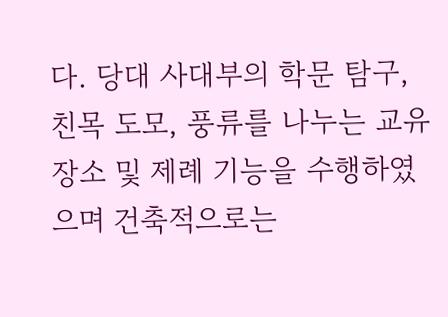다. 당대 사대부의 학문 탐구, 친목 도모, 풍류를 나누는 교유 장소 및 제례 기능을 수행하였으며 건축적으로는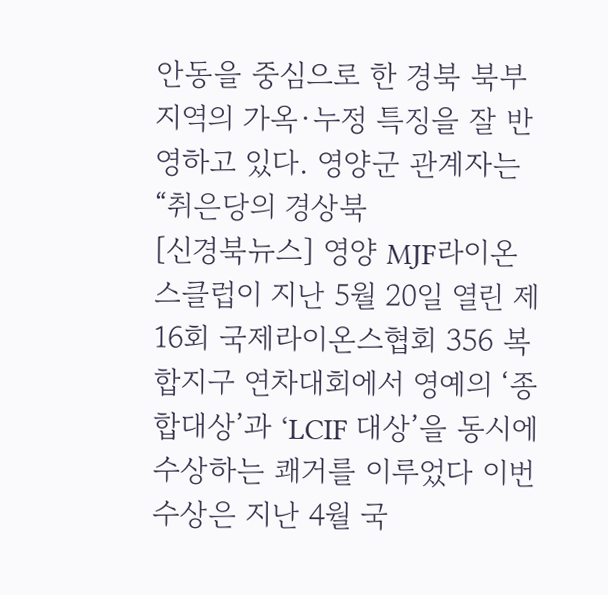안동을 중심으로 한 경북 북부 지역의 가옥·누정 특징을 잘 반영하고 있다. 영양군 관계자는 “취은당의 경상북
[신경북뉴스] 영양 MJF라이온스클럽이 지난 5월 20일 열린 제16회 국제라이온스협회 356 복합지구 연차대회에서 영예의 ‘종합대상’과 ‘LCIF 대상’을 동시에 수상하는 쾌거를 이루었다 이번 수상은 지난 4월 국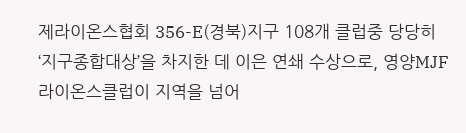제라이온스협회 356-E(경북)지구 108개 클럽중 당당히 ‘지구종합대상’을 차지한 데 이은 연쇄 수상으로, 영양MJF라이온스클럽이 지역을 넘어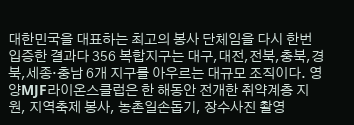대한민국을 대표하는 최고의 봉사 단체임을 다시 한번 입증한 결과다 356 복합지구는 대구,대전,전북,충북,경북,세종·충남 6개 지구를 아우르는 대규모 조직이다. 영양MJF라이온스클럽은 한 해동안 전개한 취약계층 지원, 지역축제 봉사, 농촌일손돕기, 장수사진 촬영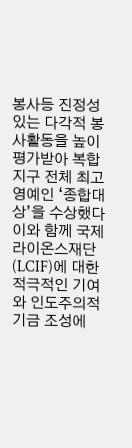봉사등 진정성 있는 다각적 봉사활동을 높이 평가받아 복합지구 전체 최고 영예인 ‘종합대상’을 수상했다 이와 함께 국제라이온스재단(LCIF)에 대한 적극적인 기여와 인도주의적 기금 조성에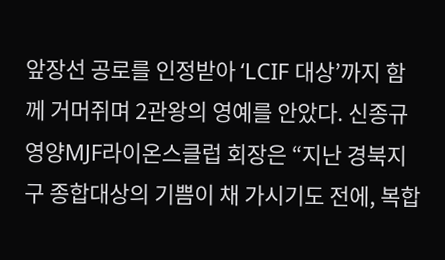앞장선 공로를 인정받아 ‘LCIF 대상’까지 함께 거머쥐며 2관왕의 영예를 안았다. 신종규 영양MJF라이온스클럽 회장은 “지난 경북지구 종합대상의 기쁨이 채 가시기도 전에, 복합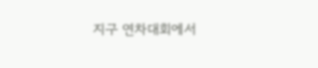지구 연차대회에서